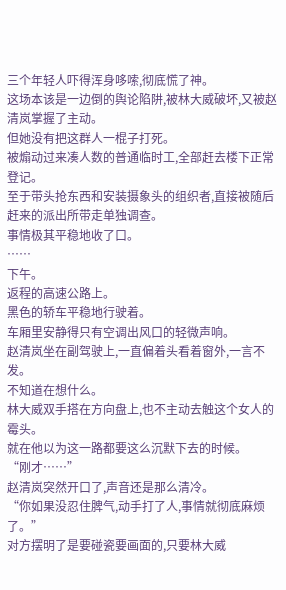三个年轻人吓得浑身哆嗦,彻底慌了神。
这场本该是一边倒的舆论陷阱,被林大威破坏,又被赵清岚掌握了主动。
但她没有把这群人一棍子打死。
被煽动过来凑人数的普通临时工,全部赶去楼下正常登记。
至于带头抢东西和安装摄象头的组织者,直接被随后赶来的派出所带走单独调查。
事情极其平稳地收了口。
……
下午。
返程的高速公路上。
黑色的轿车平稳地行驶着。
车厢里安静得只有空调出风口的轻微声响。
赵清岚坐在副驾驶上,一直偏着头看着窗外,一言不发。
不知道在想什么。
林大威双手搭在方向盘上,也不主动去触这个女人的霉头。
就在他以为这一路都要这么沉默下去的时候。
“刚才……”
赵清岚突然开口了,声音还是那么清冷。
“你如果没忍住脾气,动手打了人,事情就彻底麻烦了。”
对方摆明了是要碰瓷要画面的,只要林大威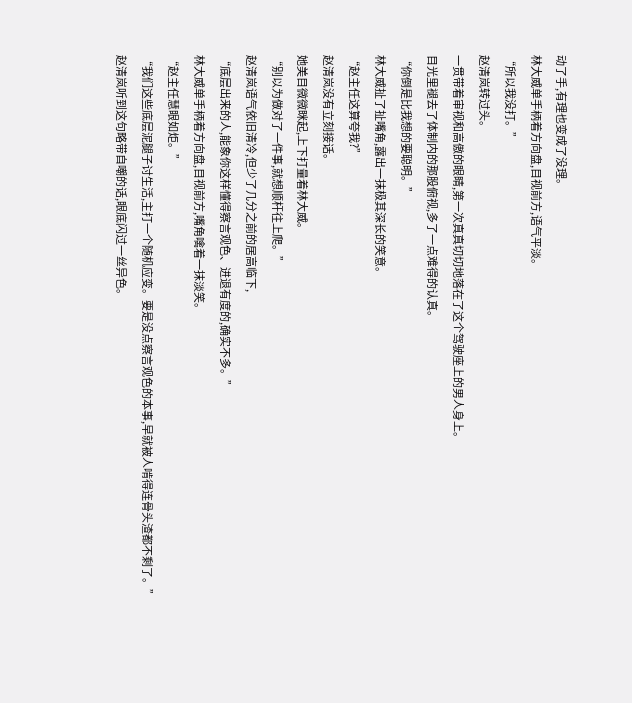动了手,有理也变成了没理。
林大威单手柄着方向盘,目视前方,语气平淡。
“所以我没打。”
赵清岚转过头。
一贯带着审视和高傲的眼睛,第一次真真切切地落在了这个驾驶座上的男人身上。
目光里褪去了体制内的那股俯视,多了一点难得的认真。
“你倒是比我想的要聪明。”
林大威扯了扯嘴角,露出一抹极其深长的笑意。
“赵主任这算夸我?”
赵清岚没有立刻接话。
她美目微微眯起,上下打量着林大威。
“别以为做对了一件事,就想顺杆往上爬。”
赵清岚语气依旧清冷,但少了几分之前的居高临下,
“底层出来的人,能象你这样懂得察言观色、进退有度的,确实不多。”
林大威单手柄着方向盘,目视前方,嘴角噙着一抹淡笑。
“赵主任慧眼如炬。”
“我们这些底层泥腿子讨生活,主打一个随机应变。要是没点察言观色的本事,早就被人啃得连骨头渣都不剩了。”
赵清岚听到这句略带自嘲的话,眼底闪过一丝异色。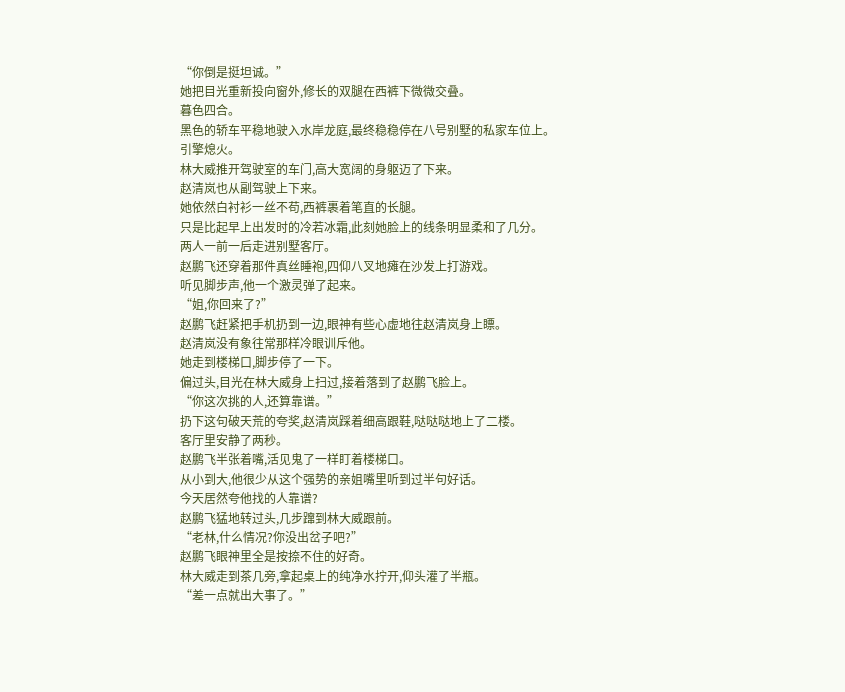“你倒是挺坦诚。”
她把目光重新投向窗外,修长的双腿在西裤下微微交叠。
暮色四合。
黑色的轿车平稳地驶入水岸龙庭,最终稳稳停在八号别墅的私家车位上。
引擎熄火。
林大威推开驾驶室的车门,高大宽阔的身躯迈了下来。
赵清岚也从副驾驶上下来。
她依然白衬衫一丝不苟,西裤裹着笔直的长腿。
只是比起早上出发时的冷若冰霜,此刻她脸上的线条明显柔和了几分。
两人一前一后走进别墅客厅。
赵鹏飞还穿着那件真丝睡袍,四仰八叉地瘫在沙发上打游戏。
听见脚步声,他一个激灵弹了起来。
“姐,你回来了?”
赵鹏飞赶紧把手机扔到一边,眼神有些心虚地往赵清岚身上瞟。
赵清岚没有象往常那样冷眼训斥他。
她走到楼梯口,脚步停了一下。
偏过头,目光在林大威身上扫过,接着落到了赵鹏飞脸上。
“你这次挑的人,还算靠谱。”
扔下这句破天荒的夸奖,赵清岚踩着细高跟鞋,哒哒哒地上了二楼。
客厅里安静了两秒。
赵鹏飞半张着嘴,活见鬼了一样盯着楼梯口。
从小到大,他很少从这个强势的亲姐嘴里听到过半句好话。
今天居然夸他找的人靠谱?
赵鹏飞猛地转过头,几步蹿到林大威跟前。
“老林,什么情况?你没出岔子吧?”
赵鹏飞眼神里全是按捺不住的好奇。
林大威走到茶几旁,拿起桌上的纯净水拧开,仰头灌了半瓶。
“差一点就出大事了。”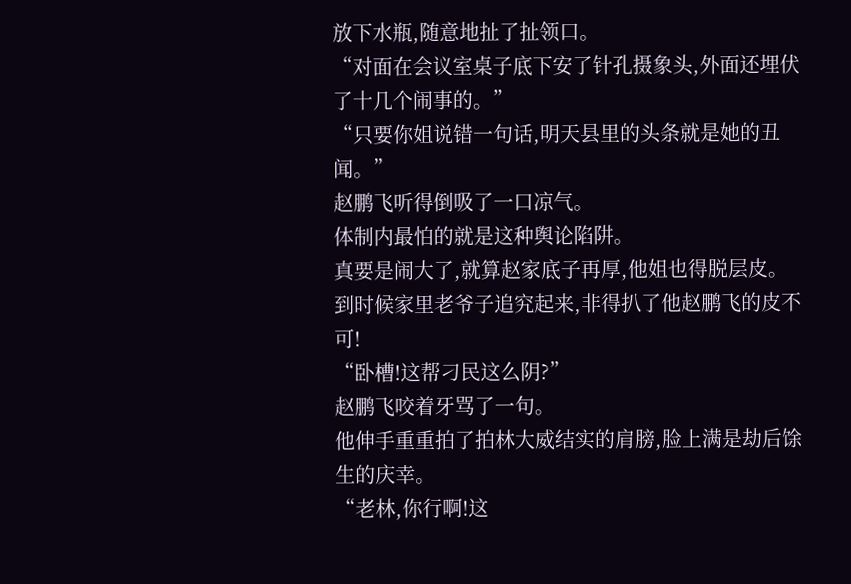放下水瓶,随意地扯了扯领口。
“对面在会议室桌子底下安了针孔摄象头,外面还埋伏了十几个闹事的。”
“只要你姐说错一句话,明天县里的头条就是她的丑闻。”
赵鹏飞听得倒吸了一口凉气。
体制内最怕的就是这种舆论陷阱。
真要是闹大了,就算赵家底子再厚,他姐也得脱层皮。
到时候家里老爷子追究起来,非得扒了他赵鹏飞的皮不可!
“卧槽!这帮刁民这么阴?”
赵鹏飞咬着牙骂了一句。
他伸手重重拍了拍林大威结实的肩膀,脸上满是劫后馀生的庆幸。
“老林,你行啊!这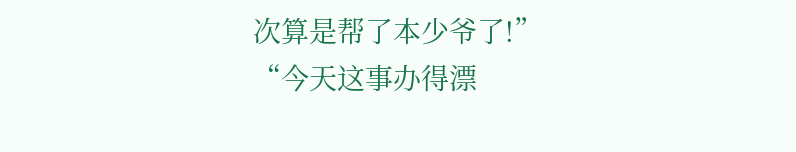次算是帮了本少爷了!”
“今天这事办得漂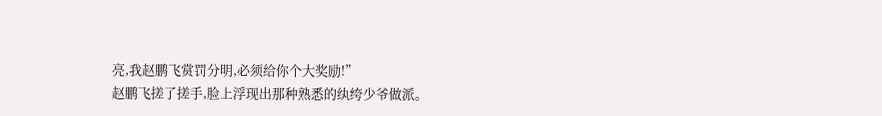亮,我赵鹏飞赏罚分明,必须给你个大奖励!”
赵鹏飞搓了搓手,脸上浮现出那种熟悉的纨绔少爷做派。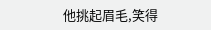他挑起眉毛,笑得